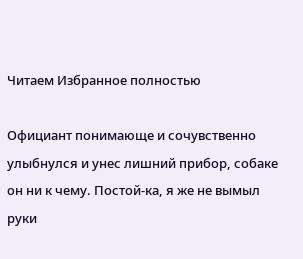Читаем Избранное полностью

Официант понимающе и сочувственно улыбнулся и унес лишний прибор, собаке он ни к чему. Постой-ка, я же не вымыл руки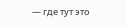— где тут это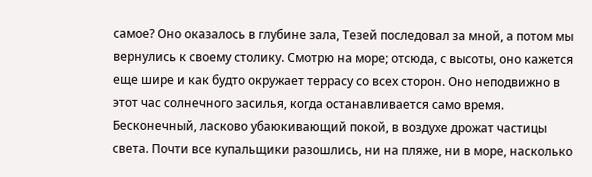самое? Оно оказалось в глубине зала, Тезей последовал за мной, а потом мы вернулись к своему столику. Смотрю на море; отсюда, с высоты, оно кажется еще шире и как будто окружает террасу со всех сторон. Оно неподвижно в этот час солнечного засилья, когда останавливается само время. Бесконечный, ласково убаюкивающий покой, в воздухе дрожат частицы света. Почти все купальщики разошлись, ни на пляже, ни в море, насколько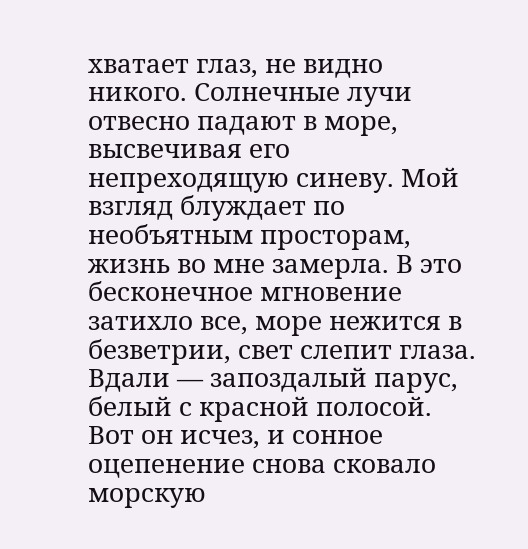хватает глаз, не видно никого. Солнечные лучи отвесно падают в море, высвечивая его непреходящую синеву. Мой взгляд блуждает по необъятным просторам, жизнь во мне замерла. В это бесконечное мгновение затихло все, море нежится в безветрии, свет слепит глаза. Вдали — запоздалый парус, белый с красной полосой. Вот он исчез, и сонное оцепенение снова сковало морскую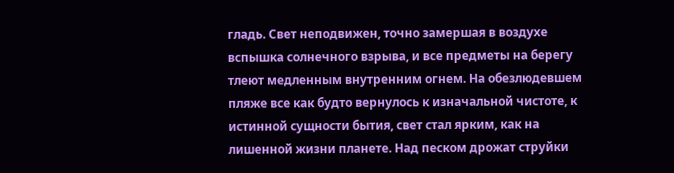гладь. Свет неподвижен, точно замершая в воздухе вспышка солнечного взрыва, и все предметы на берегу тлеют медленным внутренним огнем. На обезлюдевшем пляже все как будто вернулось к изначальной чистоте, к истинной сущности бытия, свет стал ярким, как на лишенной жизни планете. Над песком дрожат струйки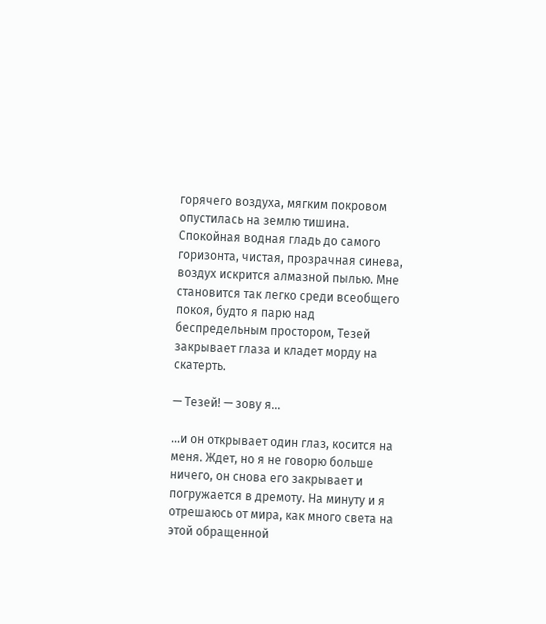горячего воздуха, мягким покровом опустилась на землю тишина. Спокойная водная гладь до самого горизонта, чистая, прозрачная синева, воздух искрится алмазной пылью. Мне становится так легко среди всеобщего покоя, будто я парю над беспредельным простором, Тезей закрывает глаза и кладет морду на скатерть.

— Тезей! — зову я…

…и он открывает один глаз, косится на меня. Ждет, но я не говорю больше ничего, он снова его закрывает и погружается в дремоту. На минуту и я отрешаюсь от мира, как много света на этой обращенной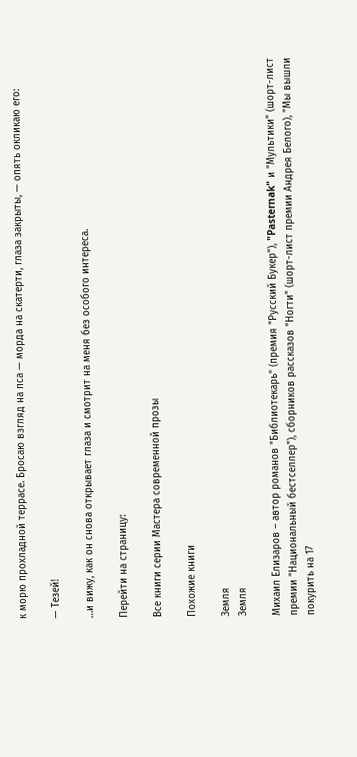к морю прохладной террасе. Бросаю взгляд на пса — морда на скатерти, глаза закрыты, — опять окликаю его:

— Тезей!

…и вижу, как он снова открывает глаза и смотрит на меня без особого интереса.

Перейти на страницу:

Все книги серии Мастера современной прозы

Похожие книги

Земля
Земля

Михаил Елизаров – автор романов "Библиотекарь" (премия "Русский Букер"), "Pasternak" и "Мультики" (шорт-лист премии "Национальный бестселлер"), сборников рассказов "Ногти" (шорт-лист премии Андрея Белого), "Мы вышли покурить на 17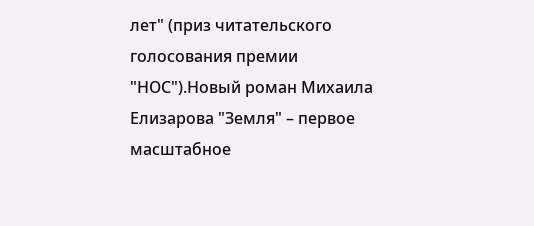лет" (приз читательского голосования премии "НОС").Новый роман Михаила Елизарова "Земля" – первое масштабное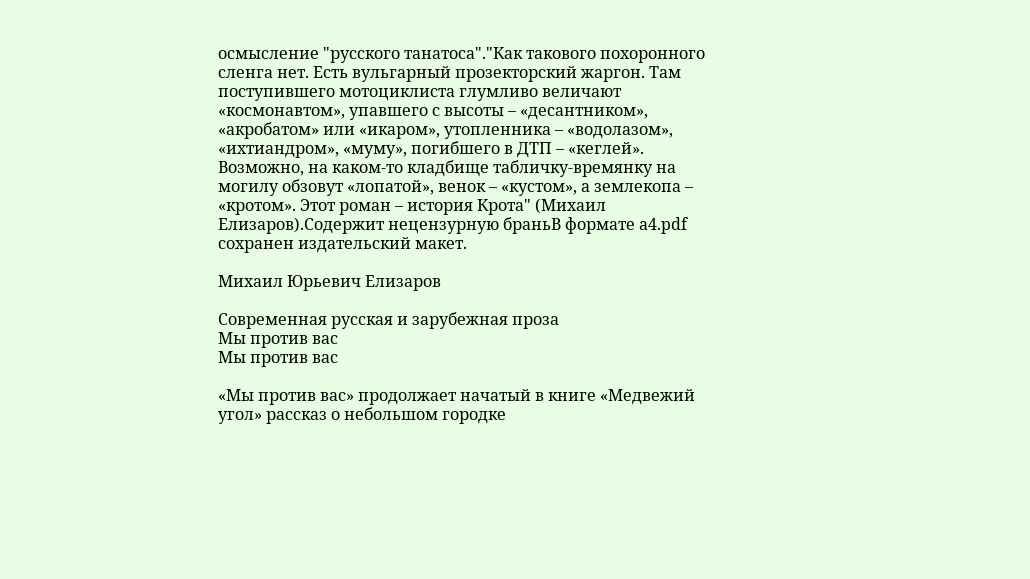осмысление "русского танатоса"."Как такового похоронного сленга нет. Есть вульгарный прозекторский жаргон. Там поступившего мотоциклиста глумливо величают «космонавтом», упавшего с высоты – «десантником», «акробатом» или «икаром», утопленника – «водолазом», «ихтиандром», «муму», погибшего в ДТП – «кеглей». Возможно, на каком-то кладбище табличку-времянку на могилу обзовут «лопатой», венок – «кустом», а землекопа – «кротом». Этот роман – история Крота" (Михаил Елизаров).Содержит нецензурную браньВ формате a4.pdf сохранен издательский макет.

Михаил Юрьевич Елизаров

Современная русская и зарубежная проза
Мы против вас
Мы против вас

«Мы против вас» продолжает начатый в книге «Медвежий угол» рассказ о небольшом городке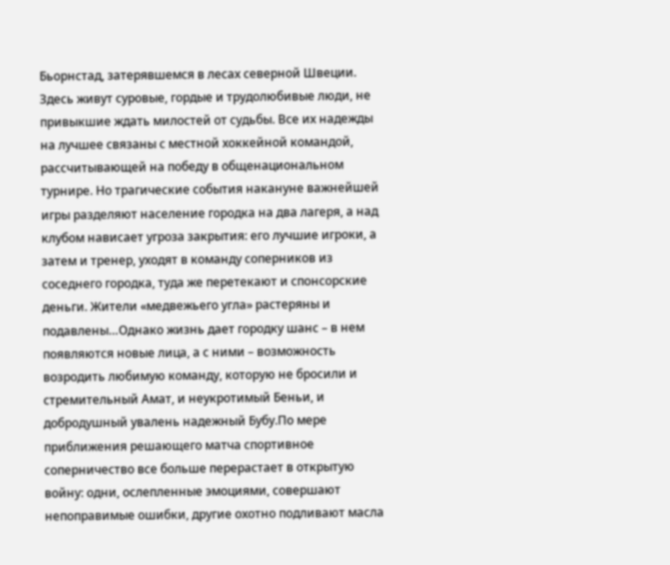Бьорнстад, затерявшемся в лесах северной Швеции. Здесь живут суровые, гордые и трудолюбивые люди, не привыкшие ждать милостей от судьбы. Все их надежды на лучшее связаны с местной хоккейной командой, рассчитывающей на победу в общенациональном турнире. Но трагические события накануне важнейшей игры разделяют население городка на два лагеря, а над клубом нависает угроза закрытия: его лучшие игроки, а затем и тренер, уходят в команду соперников из соседнего городка, туда же перетекают и спонсорские деньги. Жители «медвежьего угла» растеряны и подавлены…Однако жизнь дает городку шанс – в нем появляются новые лица, а с ними – возможность возродить любимую команду, которую не бросили и стремительный Амат, и неукротимый Беньи, и добродушный увалень надежный Бубу.По мере приближения решающего матча спортивное соперничество все больше перерастает в открытую войну: одни, ослепленные эмоциями, совершают непоправимые ошибки, другие охотно подливают масла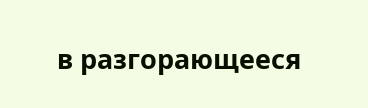в разгорающееся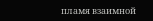пламя взаимной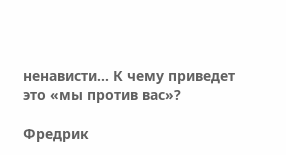ненависти… К чему приведет это «мы против вас»?

Фредрик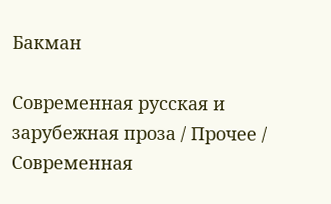Бакман

Современная русская и зарубежная проза / Прочее / Современная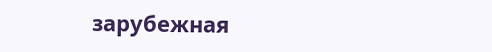зарубежная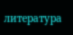литература